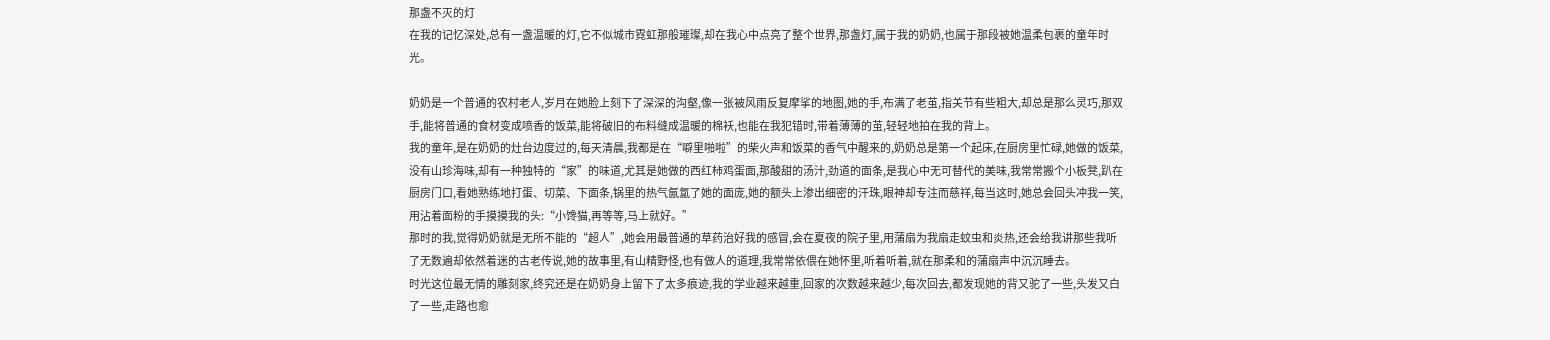那盏不灭的灯
在我的记忆深处,总有一盏温暖的灯,它不似城市霓虹那般璀璨,却在我心中点亮了整个世界,那盏灯,属于我的奶奶,也属于那段被她温柔包裹的童年时光。

奶奶是一个普通的农村老人,岁月在她脸上刻下了深深的沟壑,像一张被风雨反复摩挲的地图,她的手,布满了老茧,指关节有些粗大,却总是那么灵巧,那双手,能将普通的食材变成喷香的饭菜,能将破旧的布料缝成温暖的棉袄,也能在我犯错时,带着薄薄的茧,轻轻地拍在我的背上。
我的童年,是在奶奶的灶台边度过的,每天清晨,我都是在“噼里啪啦”的柴火声和饭菜的香气中醒来的,奶奶总是第一个起床,在厨房里忙碌,她做的饭菜,没有山珍海味,却有一种独特的“家”的味道,尤其是她做的西红柿鸡蛋面,那酸甜的汤汁,劲道的面条,是我心中无可替代的美味,我常常搬个小板凳,趴在厨房门口,看她熟练地打蛋、切菜、下面条,锅里的热气氤氲了她的面庞,她的额头上渗出细密的汗珠,眼神却专注而慈祥,每当这时,她总会回头冲我一笑,用沾着面粉的手摸摸我的头:“小馋猫,再等等,马上就好。”
那时的我,觉得奶奶就是无所不能的“超人”,她会用最普通的草药治好我的感冒,会在夏夜的院子里,用蒲扇为我扇走蚊虫和炎热,还会给我讲那些我听了无数遍却依然着迷的古老传说,她的故事里,有山精野怪,也有做人的道理,我常常依偎在她怀里,听着听着,就在那柔和的蒲扇声中沉沉睡去。
时光这位最无情的雕刻家,终究还是在奶奶身上留下了太多痕迹,我的学业越来越重,回家的次数越来越少,每次回去,都发现她的背又驼了一些,头发又白了一些,走路也愈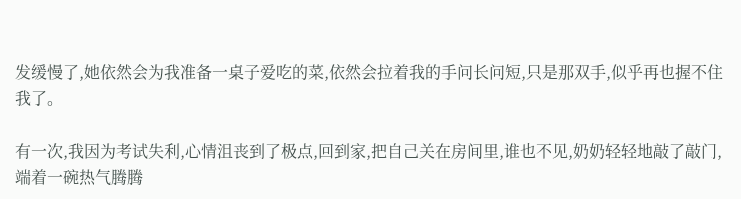发缓慢了,她依然会为我准备一桌子爱吃的菜,依然会拉着我的手问长问短,只是那双手,似乎再也握不住我了。

有一次,我因为考试失利,心情沮丧到了极点,回到家,把自己关在房间里,谁也不见,奶奶轻轻地敲了敲门,端着一碗热气腾腾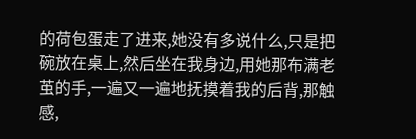的荷包蛋走了进来,她没有多说什么,只是把碗放在桌上,然后坐在我身边,用她那布满老茧的手,一遍又一遍地抚摸着我的后背,那触感,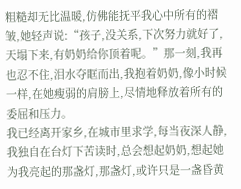粗糙却无比温暖,仿佛能抚平我心中所有的褶皱,她轻声说:“孩子,没关系,下次努力就好了,天塌下来,有奶奶给你顶着呢。”那一刻,我再也忍不住,泪水夺眶而出,我抱着奶奶,像小时候一样,在她瘦弱的肩膀上,尽情地释放着所有的委屈和压力。
我已经离开家乡,在城市里求学,每当夜深人静,我独自在台灯下苦读时,总会想起奶奶,想起她为我亮起的那盏灯,那盏灯,或许只是一盏昏黄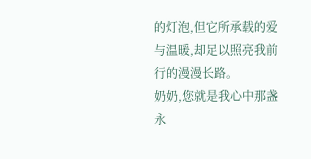的灯泡,但它所承载的爱与温暖,却足以照亮我前行的漫漫长路。
奶奶,您就是我心中那盏永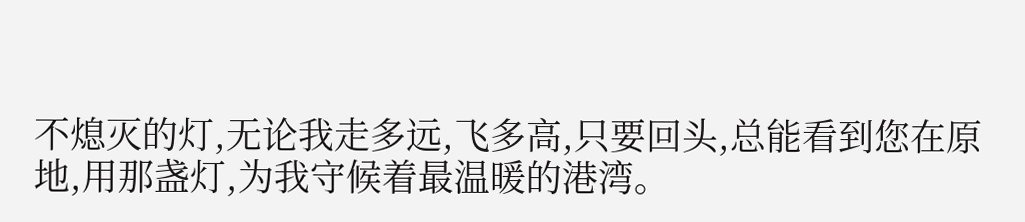不熄灭的灯,无论我走多远,飞多高,只要回头,总能看到您在原地,用那盏灯,为我守候着最温暖的港湾。